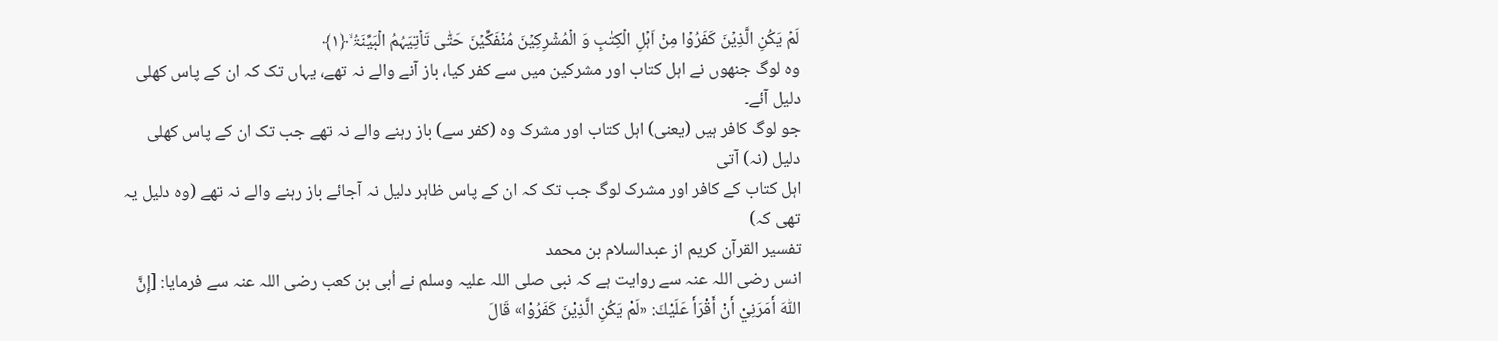لَمۡ یَکُنِ الَّذِیۡنَ کَفَرُوۡا مِنۡ اَہۡلِ الۡکِتٰبِ وَ الۡمُشۡرِکِیۡنَ مُنۡفَکِّیۡنَ حَتّٰی تَاۡتِیَہُمُ الۡبَیِّنَۃُ ۙ﴿۱﴾
وہ لوگ جنھوں نے اہل کتاب اور مشرکین میں سے کفر کیا، باز آنے والے نہ تھے، یہاں تک کہ ان کے پاس کھلی دلیل آئے۔
جو لوگ کافر ہیں (یعنی) اہل کتاب اور مشرک وہ (کفر سے) باز رہنے والے نہ تھے جب تک ان کے پاس کھلی دلیل (نہ) آتی
اہل کتاب کے کافر اور مشرک لوگ جب تک کہ ان کے پاس ظاہر دلیل نہ آجائے باز رہنے والے نہ تھے (وه دلیل یہ تھی کہ)
تفسیر القرآن کریم از عبدالسلام بن محمد
انس رضی اللہ عنہ سے روایت ہے کہ نبی صلی اللہ علیہ وسلم نے اُبی بن کعب رضی اللہ عنہ سے فرمایا: [إِنَّ اللّٰهَ أَمَرَنِيْ أَنْ أَقْرَأَ عَلَيْكَ: «لَمْ يَكُنِ الَّذِيْنَ كَفَرُوْا» قَالَ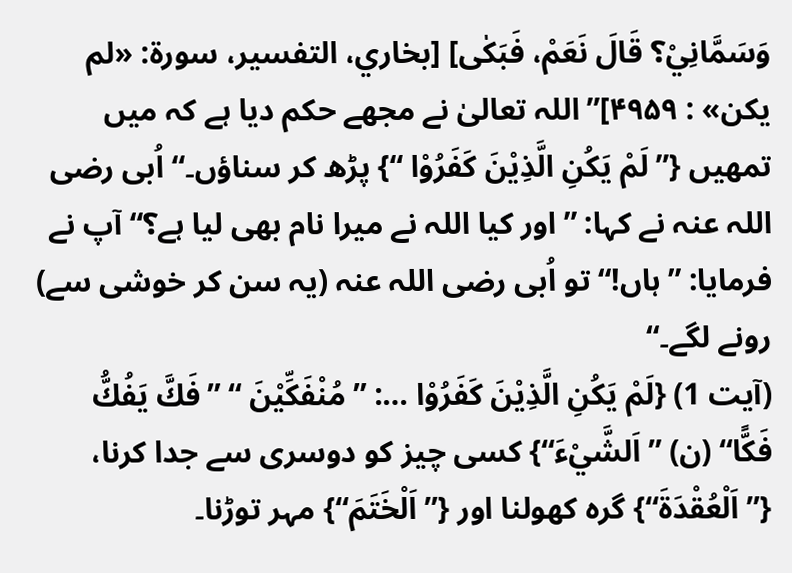وَسَمَّانِيْ؟ قَالَ نَعَمْ، فَبَكٰی] [بخاري، التفسیر، سورۃ: «لم یکن» : ۴۹۵۹]”اللہ تعالیٰ نے مجھے حکم دیا ہے کہ میں تمھیں {” لَمْ يَكُنِ الَّذِيْنَ كَفَرُوْا “} پڑھ کر سناؤں۔“ اُبی رضی اللہ عنہ نے کہا: ”اور کیا اللہ نے میرا نام بھی لیا ہے؟“ آپ نے فرمایا: ”ہاں!“ تو اُبی رضی اللہ عنہ (یہ سن کر خوشی سے) رونے لگے۔“
(آیت 1) {لَمْ يَكُنِ الَّذِيْنَ كَفَرُوْا …: ” مُنْفَكِّيْنَ “ ”فَكَّ يَفُكُّ فَكًّا“ (ن) ”اَلشَّيْءَ“} کسی چیز کو دوسری سے جدا کرنا، {”اَلْعُقْدَةَ“} گرہ کھولنا اور {”اَلْخَتَمَ“} مہر توڑنا۔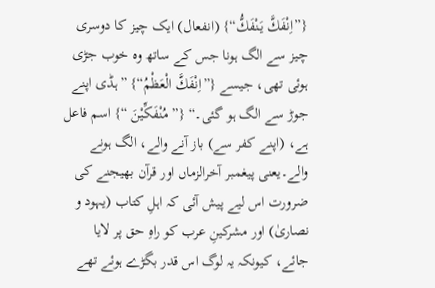{”اِنْفَكَّ يَنْفَكُّ“} (انفعال) ایک چیز کا دوسری چیز سے الگ ہونا جس کے ساتھ وہ خوب جڑی ہوئی تھی، جیسے {”اِنْفَكَّ الْعَظْمُ“} ”ہڈی اپنے جوڑ سے الگ ہو گئی۔“ {” مُنْفَكِّيْنَ “} اسم فاعل ہے، (اپنے کفر سے) باز آنے والے، الگ ہونے والے۔یعنی پیغمبر آخرالزماں اور قرآن بھیجنے کی ضرورت اس لیے پیش آئی کہ اہلِ کتاب (یہود و نصاریٰ) اور مشرکینِ عرب کو راہِ حق پر لایا جائے، کیونکہ یہ لوگ اس قدر بگڑے ہوئے تھے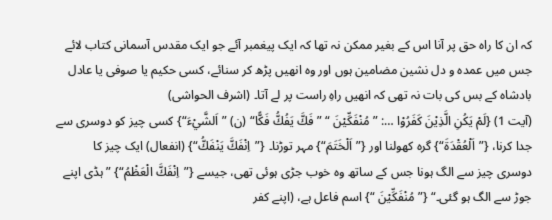کہ ان کا راہ حق پر آنا اس کے بغیر ممکن نہ تھا کہ ایک پیغمبر آئے جو ایک مقدس آسمانی کتاب لائے جس میں عمدہ و دل نشین مضامین ہوں اور وہ انھیں پڑھ کر سنائے، کسی حکیم یا صوفی یا عادل بادشاہ کے بس کی بات نہ تھی کہ انھیں راہِ راست پر لے آتا۔ (اشرف الحواشی)
(آیت 1) {لَمْ يَكُنِ الَّذِيْنَ كَفَرُوْا …: ” مُنْفَكِّيْنَ “ ”فَكَّ يَفُكُّ فَكًّا“ (ن) ”اَلشَّيْءَ“} کسی چیز کو دوسری سے جدا کرنا، {”اَلْعُقْدَةَ“} گرہ کھولنا اور {”اَلْخَتَمَ“} مہر توڑنا۔ {”اِنْفَكَّ يَنْفَكُّ“} (انفعال) ایک چیز کا دوسری چیز سے الگ ہونا جس کے ساتھ وہ خوب جڑی ہوئی تھی، جیسے {”اِنْفَكَّ الْعَظْمُ“} ”ہڈی اپنے جوڑ سے الگ ہو گئی۔“ {” مُنْفَكِّيْنَ “} اسم فاعل ہے، (اپنے کفر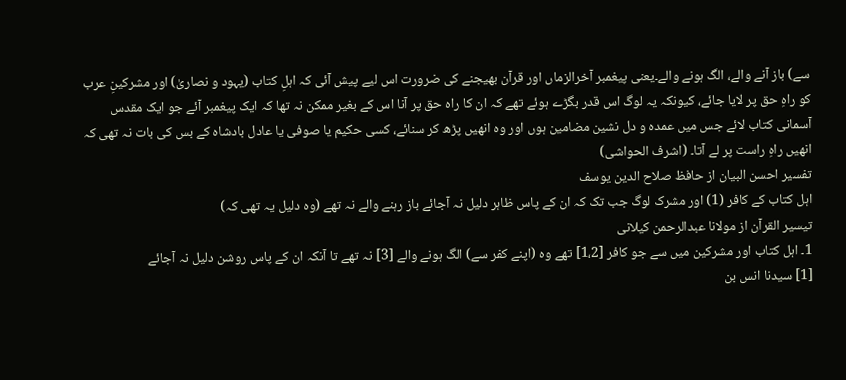سے) باز آنے والے، الگ ہونے والے۔یعنی پیغمبر آخرالزماں اور قرآن بھیجنے کی ضرورت اس لیے پیش آئی کہ اہلِ کتاب (یہود و نصاریٰ) اور مشرکینِ عرب کو راہِ حق پر لایا جائے، کیونکہ یہ لوگ اس قدر بگڑے ہوئے تھے کہ ان کا راہ حق پر آنا اس کے بغیر ممکن نہ تھا کہ ایک پیغمبر آئے جو ایک مقدس آسمانی کتاب لائے جس میں عمدہ و دل نشین مضامین ہوں اور وہ انھیں پڑھ کر سنائے، کسی حکیم یا صوفی یا عادل بادشاہ کے بس کی بات نہ تھی کہ انھیں راہِ راست پر لے آتا۔ (اشرف الحواشی)
تفسیر احسن البیان از حافظ صلاح الدین یوسف
اہل کتاب کے کافر (1) اور مشرک لوگ جب تک کہ ان کے پاس ظاہر دلیل نہ آجائے باز رہنے والے نہ تھے (وہ دلیل یہ تھی کہ)
تيسير القرآن از مولانا عبدالرحمن کیلانی
1۔ اہل کتاب اور مشرکین میں سے جو کافر [1،2] تھے وہ (اپنے کفر سے) الگ ہونے والے [3] نہ تھے تا آنکہ ان کے پاس روشن دلیل نہ آجائے
[1] سیدنا انس بن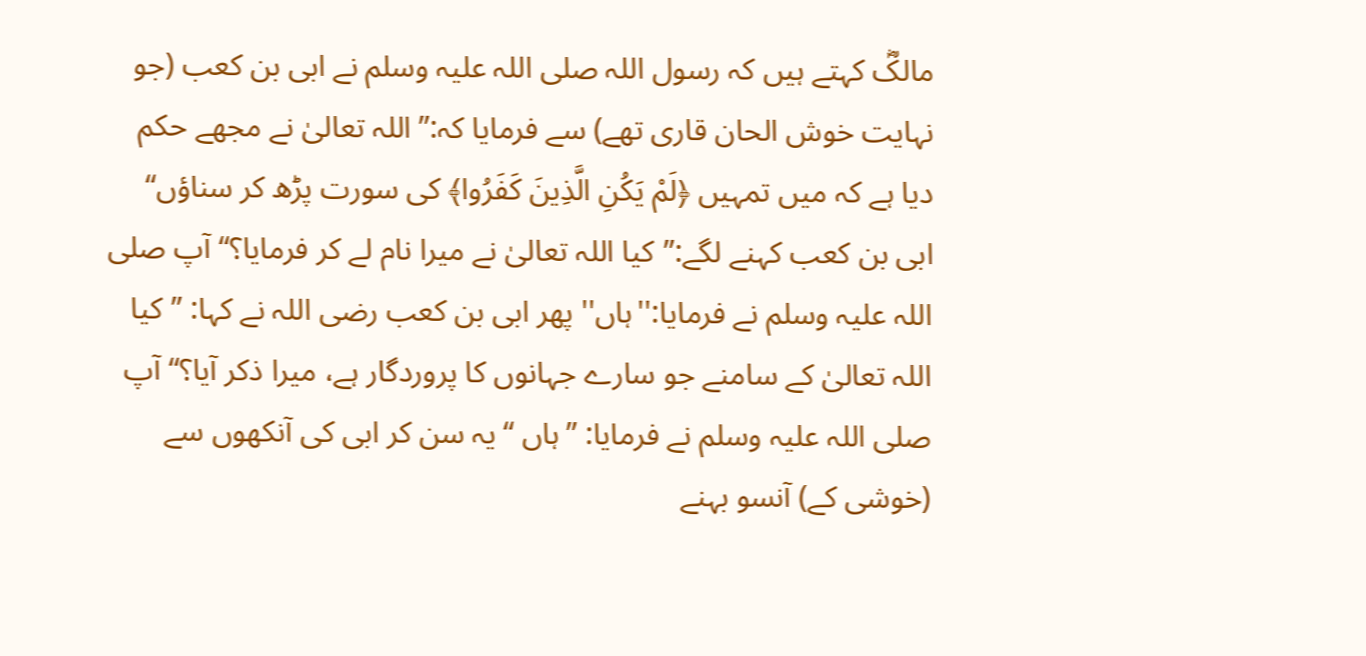مالکؓ کہتے ہیں کہ رسول اللہ صلی اللہ علیہ وسلم نے ابی بن کعب (جو نہایت خوش الحان قاری تھے) سے فرمایا کہ:”اللہ تعالیٰ نے مجھے حکم دیا ہے کہ میں تمہیں ﴿لَمْ يَكُنِ الَّذِينَ كَفَرُوا﴾ کی سورت پڑھ کر سناؤں“ ابی بن کعب کہنے لگے:”کیا اللہ تعالیٰ نے میرا نام لے کر فرمایا؟“ آپ صلی اللہ علیہ وسلم نے فرمایا:''ہاں'' پھر ابی بن کعب رضی اللہ نے کہا: ”کیا اللہ تعالیٰ کے سامنے جو سارے جہانوں کا پروردگار ہے، میرا ذکر آیا؟“ آپ صلی اللہ علیہ وسلم نے فرمایا: ”ہاں “یہ سن کر ابی کی آنکھوں سے (خوشی کے) آنسو بہنے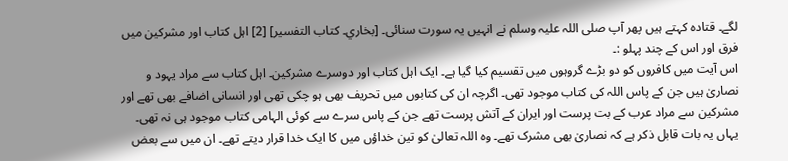لگے۔ قتادہ کہتے ہیں پھر آپ صلی اللہ علیہ وسلم نے انہیں یہ سورت سنائی۔ [بخاري۔ كتاب التفسير] [2] اہل کتاب اور مشرکین میں فرق اور اس کے چند پہلو :۔
اس آیت میں کافروں کو دو بڑے گروہوں میں تقسیم کیا گیا ہے۔ ایک اہل کتاب اور دوسرے مشرکین۔ اہل کتاب سے مراد یہود و نصاریٰ ہیں جن کے پاس اللہ کی کتاب موجود تھی۔ اگرچہ ان کی کتابوں میں تحریف بھی ہو چکی تھی اور انسانی اضافے بھی تھے اور مشرکین سے مراد عرب کے بت پرست اور ایران کے آتش پرست تھے جن کے پاس سرے سے کوئی الہامی کتاب موجود ہی نہ تھی۔ یہاں یہ بات قابل ذکر ہے کہ نصاریٰ بھی مشرک تھے۔ وہ اللہ تعالیٰ کو تین خداؤں میں کا ایک خدا قرار دیتے تھے۔ ان میں سے بعض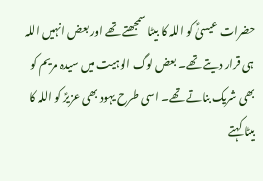حضرات عیسیٰؑ کو اللہ کا بیٹا سمجھتے تھے اور بعض انہیں اللہ ہی قرار دیتے تھے۔ بعض لوگ الوہیت میں سیدہ مریم کو بھی شریک بناتے تھے۔ اسی طرح یہود بھی عزیرؑ کو اللہ کا بیٹا کہتے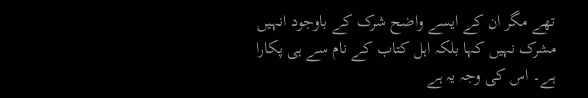تھے مگر ان کے ایسے واضح شرک کے باوجود انہیں مشرک نہیں کہا بلکہ اہل کتاب کے نام سے ہی پکارا ہے۔ اس کی وجہ یہ ہے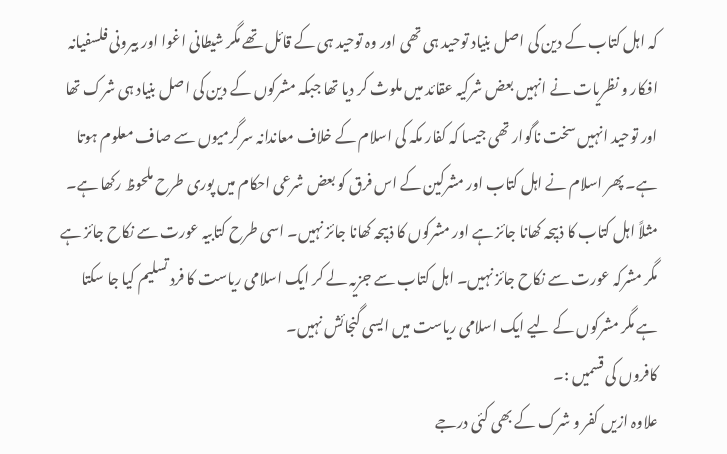کہ اہل کتاب کے دین کی اصل بنیاد توحید ہی تھی اور وہ توحید ہی کے قائل تھے مگر شیطانی اغوا اور بیرونی فلسفیانہ افکار و نظریات نے انہیں بعض شرکیہ عقائد میں ملوث کر دیا تھا جبکہ مشرکوں کے دین کی اصل بنیاد ہی شرک تھا اور توحید انہیں سخت ناگوار تھی جیسا کہ کفار مکہ کی اسلام کے خلاف معاندانہ سرگرمیوں سے صاف معلوم ہوتا ہے۔ پھر اسلام نے اہل کتاب اور مشرکین کے اس فرق کو بعض شرعی احکام میں پوری طرح ملحوظ رکھا ہے۔ مثلاً اہل کتاب کا ذبیحہ کھانا جائز ہے اور مشرکوں کا ذبیحہ کھانا جائز نہیں۔ اسی طرح کتابیہ عورت سے نکاح جائز ہے مگر مشرکہ عورت سے نکاح جائز نہیں۔ اہل کتاب سے جزیہ لے کر ایک اسلامی ریاست کا فرد تسلیم کیا جا سکتا ہے مگر مشرکوں کے لیے ایک اسلامی ریاست میں ایسی گنجائش نہیں۔
کافروں کی قسمیں :۔
علاوہ ازیں کفر و شرک کے بھی کئی درجے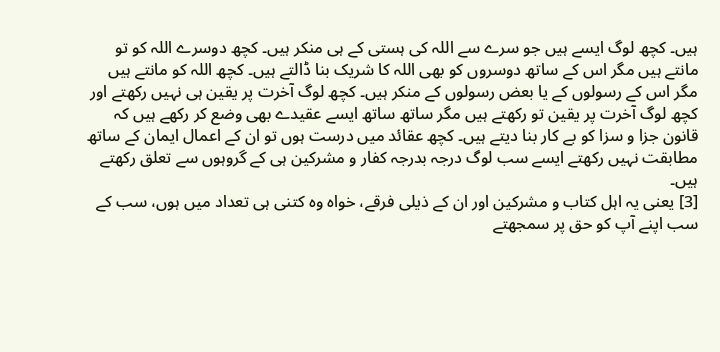ہیں۔ کچھ لوگ ایسے ہیں جو سرے سے اللہ کی ہستی کے ہی منکر ہیں۔ کچھ دوسرے اللہ کو تو مانتے ہیں مگر اس کے ساتھ دوسروں کو بھی اللہ کا شریک بنا ڈالتے ہیں۔ کچھ اللہ کو مانتے ہیں مگر اس کے رسولوں کے یا بعض رسولوں کے منکر ہیں۔ کچھ لوگ آخرت پر یقین ہی نہیں رکھتے اور کچھ لوگ آخرت پر یقین تو رکھتے ہیں مگر ساتھ ساتھ ایسے عقیدے بھی وضع کر رکھے ہیں کہ قانون جزا و سزا کو بے کار بنا دیتے ہیں۔ کچھ عقائد میں درست ہوں تو ان کے اعمال ایمان کے ساتھ مطابقت نہیں رکھتے ایسے سب لوگ درجہ بدرجہ کفار و مشرکین ہی کے گروہوں سے تعلق رکھتے ہیں۔
[3] یعنی یہ اہل کتاب و مشرکین اور ان کے ذیلی فرقے، خواہ وہ کتنی ہی تعداد میں ہوں، سب کے سب اپنے آپ کو حق پر سمجھتے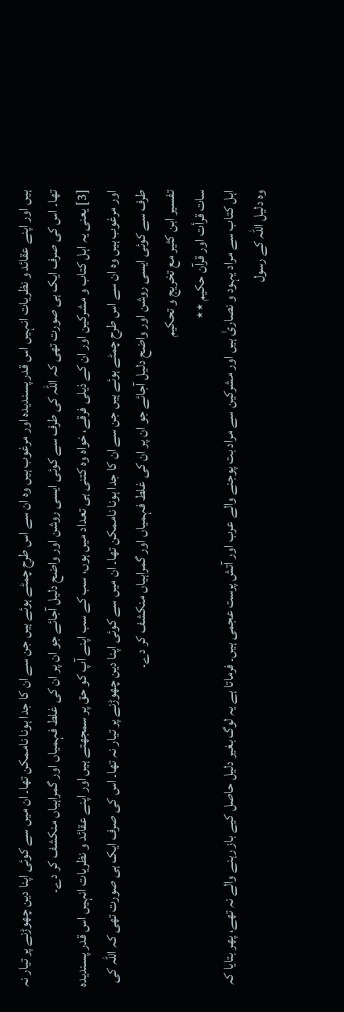ہیں اور اپنے عقائد و نظریات انہیں اس قدر پسندیدہ اور مرغوب ہیں وہ ان سے اس طرح چمٹے ہوئے ہیں جن سے ان کا جدا ہونا ناممکن تھا۔ ان میں سے کوئی اپنا دین چھوڑنے پر تیار نہ تھا۔ اس کی صرف ایک ہی صورت تھی کہ اللہ کی طرف سے کوئی ایسی روشن اور واضح دلیل آجائے جو ان پر ان کی غلط فہمیاں اور گمراہیاں منکشف کر دے۔
[3] یعنی یہ اہل کتاب و مشرکین اور ان کے ذیلی فرقے، خواہ وہ کتنی ہی تعداد میں ہوں، سب کے سب اپنے آپ کو حق پر سمجھتے ہیں اور اپنے عقائد و نظریات انہیں اس قدر پسندیدہ اور مرغوب ہیں وہ ان سے اس طرح چمٹے ہوئے ہیں جن سے ان کا جدا ہونا ناممکن تھا۔ ان میں سے کوئی اپنا دین چھوڑنے پر تیار نہ تھا۔ اس کی صرف ایک ہی صورت تھی کہ اللہ کی طرف سے کوئی ایسی روشن اور واضح دلیل آجائے جو ان پر ان کی غلط فہمیاں اور گمراہیاں منکشف کر دے۔
تفسیر ابن کثیر مع تخریج و تحکیم
سات قرأت اور قرآن حکیم ٭٭
اہل کتاب سے مراد یہود و نصاریٰ ہیں اور مشرکین سے مراد بت پوجنے والے عرب اور آتش پرست عجمی ہیں۔ فرماتا ہے یہ لوگ بغیر دلیل حاصل کیے باز رہنے والے نہ تھے، پھر بتایا کہ وہ دلیل اللہ کے رسول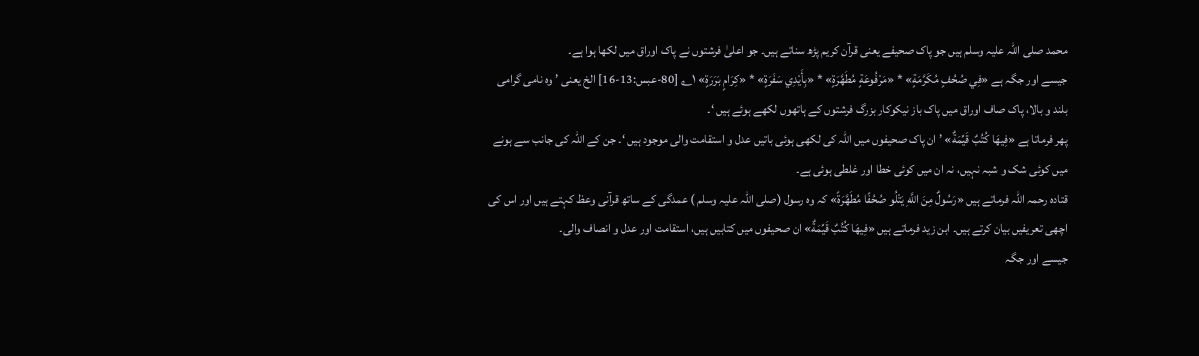محمد صلی اللہ علیہ وسلم ہیں جو پاک صحیفے یعنی قرآن کریم پڑھ سناتے ہیں۔ جو اعلیٰ فرشتوں نے پاک اوراق میں لکھا ہوا ہے۔
جیسے اور جگہ ہے «فِي صُحُفٍ مُكَرَّمَةٍ» * «مَرْفُوعَةٍ مُطَهَّرَةٍ» * «بِأَيْدِي سَفَرَةٍ» * «كِرَامٍ بَرَرَةٍ» ۱؎ [80-عبس:13-16] الخ یعنی ’ وہ نامی گرامی بلند و بالا، پاک صاف اوراق میں پاک باز نیکوکار بزرگ فرشتوں کے ہاتھوں لکھے ہوئے ہیں ‘۔
پھر فرماتا ہے «فِيهَا كُتُبٌ قَيِّمَةٌ» ’ ان پاک صحیفوں میں اللہ کی لکھی ہوئی باتیں عدل و استقامت والی موجود ہیں ‘۔ جن کے اللہ کی جانب سے ہونے میں کوئی شک و شبہ نہیں، نہ ان میں کوئی خطا اور غلطی ہوئی ہے۔
قتادہ رحمہ اللہ فرماتے ہیں «رَسُولٌ مِنَ اللَّهِ يَتْلُو صُحُفًا مُطَهَّرَةً» کہ وہ رسول (صلی اللہ علیہ وسلم ) عمدگی کے ساتھ قرآنی وعظ کہتے ہیں اور اس کی اچھی تعریفیں بیان کرتے ہیں۔ ابن زید فرماتے ہیں «فِيهَا كُتُبٌ قَيِّمَةٌ» ان صحیفوں میں کتابیں ہیں، استقامت اور عدل و انصاف والی۔
جیسے اور جگہ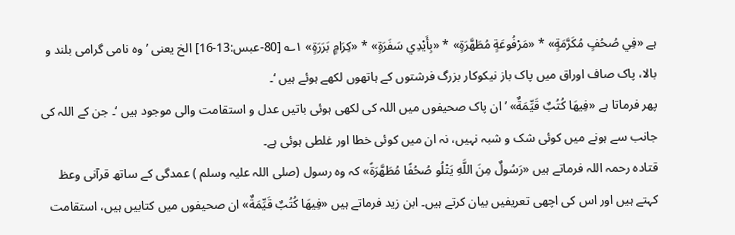ہے «فِي صُحُفٍ مُكَرَّمَةٍ» * «مَرْفُوعَةٍ مُطَهَّرَةٍ» * «بِأَيْدِي سَفَرَةٍ» * «كِرَامٍ بَرَرَةٍ» ۱؎ [80-عبس:13-16] الخ یعنی ’ وہ نامی گرامی بلند و بالا، پاک صاف اوراق میں پاک باز نیکوکار بزرگ فرشتوں کے ہاتھوں لکھے ہوئے ہیں ‘۔
پھر فرماتا ہے «فِيهَا كُتُبٌ قَيِّمَةٌ» ’ ان پاک صحیفوں میں اللہ کی لکھی ہوئی باتیں عدل و استقامت والی موجود ہیں ‘۔ جن کے اللہ کی جانب سے ہونے میں کوئی شک و شبہ نہیں، نہ ان میں کوئی خطا اور غلطی ہوئی ہے۔
قتادہ رحمہ اللہ فرماتے ہیں «رَسُولٌ مِنَ اللَّهِ يَتْلُو صُحُفًا مُطَهَّرَةً» کہ وہ رسول (صلی اللہ علیہ وسلم ) عمدگی کے ساتھ قرآنی وعظ کہتے ہیں اور اس کی اچھی تعریفیں بیان کرتے ہیں۔ ابن زید فرماتے ہیں «فِيهَا كُتُبٌ قَيِّمَةٌ» ان صحیفوں میں کتابیں ہیں، استقامت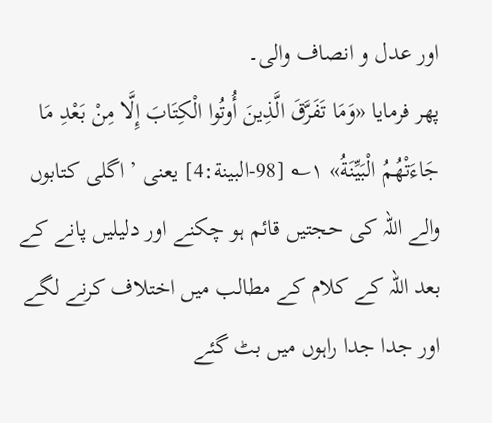اور عدل و انصاف والی۔
پھر فرمایا «وَمَا تَفَرَّقَ الَّذِينَ أُوتُوا الْكِتَابَ إِلَّا مِنْ بَعْدِ مَا جَاءَتْهُمُ الْبَيِّنَةُ» ۱؎ [98-البينة:4] یعنی ’ اگلی کتابوں والے اللہ کی حجتیں قائم ہو چکنے اور دلیلیں پانے کے بعد اللہ کے کلام کے مطالب میں اختلاف کرنے لگے اور جدا جدا راہوں میں بٹ گئے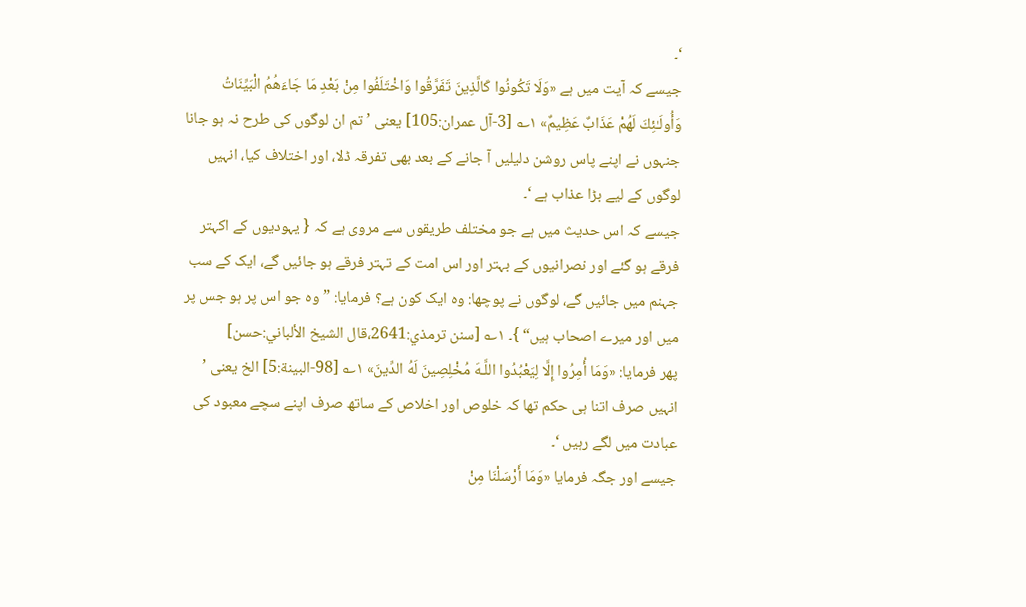‘۔
جیسے کہ آیت میں ہے «وَلَا تَكُونُوا كَالَّذِينَ تَفَرَّقُوا وَاخْتَلَفُوا مِنْ بَعْدِ مَا جَاءَهُمُ الْبَيِّنَاتُ وَأُولَـٰئِكَ لَهُمْ عَذَابٌ عَظِيمٌ» ۱؎ [3-آل عمران:105] یعنی ’ تم ان لوگوں کی طرح نہ ہو جانا جنہوں نے اپنے پاس روشن دلیلیں آ جانے کے بعد بھی تفرقہ ڈلا، اور اختلاف کیا، انہیں لوگوں کے لیے بڑا عذاب ہے ‘۔
جیسے کہ اس حدیث میں ہے جو مختلف طریقوں سے مروی ہے کہ { یہودیوں کے اکہتر فرقے ہو گئے اور نصرانیوں کے بہتر اور اس امت کے تہتر فرقے ہو جائیں گے، ایک کے سب جہنم میں جائیں گے، لوگوں نے پوچھا: وہ ایک کون ہے؟ فرمایا: ”وہ جو اس پر ہو جس پر میں اور میرے اصحاب ہیں“ }۔ ۱؎ [سنن ترمذي:2641،قال الشيخ الألباني:حسن]
پھر فرمایا: «وَمَا أُمِرُوا إِلَّا لِيَعْبُدُوا اللَّـهَ مُخْلِصِينَ لَهُ الدِّينَ» ۱؎ [98-البينة:5] الخ یعنی ’ انہیں صرف اتنا ہی حکم تھا کہ خلوص اور اخلاص کے ساتھ صرف اپنے سچے معبود کی عبادت میں لگے رہیں ‘۔
جیسے اور جگہ فرمایا «وَمَا أَرْسَلْنَا مِنْ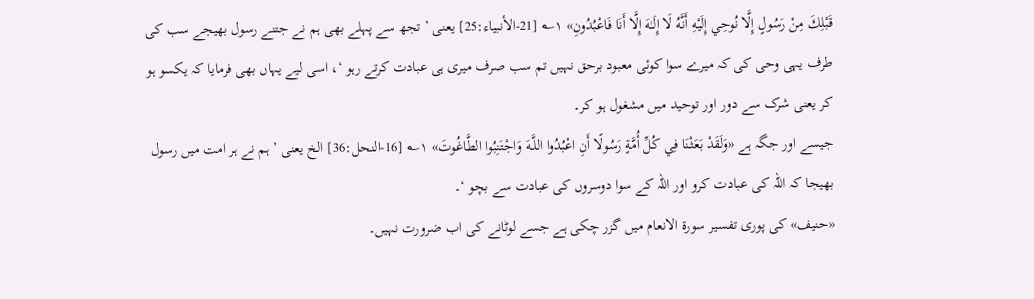قَبْلِكَ مِنْ رَسُولٍ إِلَّا نُوحِي إِلَيْهِ أَنَّهُ لَا إِلَـٰهَ إِلَّا أَنَا فَاعْبُدُونِ» ۱؎ [21-الأنبياء:25] یعنی ’ تجھ سے پہلے بھی ہم نے جتنے رسول بھیجے سب کی طرف یہی وحی کی کہ میرے سوا کوئی معبود برحق نہیں تم سب صرف میری ہی عبادت کرتے رہو ‘، اسی لیے یہاں بھی فرمایا کہ یکسو ہو کر یعنی شرک سے دور اور توحید میں مشغول ہو کر۔
جیسے اور جگہ ہے «وَلَقَدْ بَعَثْنَا فِي كُلِّ أُمَّةٍ رَسُولًا أَنِ اعْبُدُوا اللَّـهَ وَاجْتَنِبُوا الطَّاغُوتَ» ۱؎ [16-النحل:36] الخ یعنی ’ ہم نے ہر امت میں رسول بھیجا کہ اللہ کی عبادت کرو اور اللہ کے سوا دوسروں کی عبادت سے بچو ‘۔
«حنیف» کی پوری تفسیر سورۃ الانعام میں گزر چکی ہے جسے لوٹانے کی اب ضرورت نہیں۔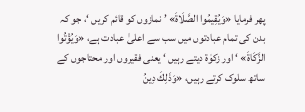پھر فرمایا «وَيُقِيمُوا الصَّلَاةَ» ’ نمازوں کو قائم کریں ‘، جو کہ بدن کی تمام عبادتوں میں سب سے اعلیٰ عبادت ہے، «وَيُؤْتُوا الزَّكَاةَ» ‘ اور زکوٰۃ دیتے رہیں ‘ یعنی فقیروں اور محتاجوں کے ساتھ سلوک کرتے رہیں، «وَذَلِكَ دِينُ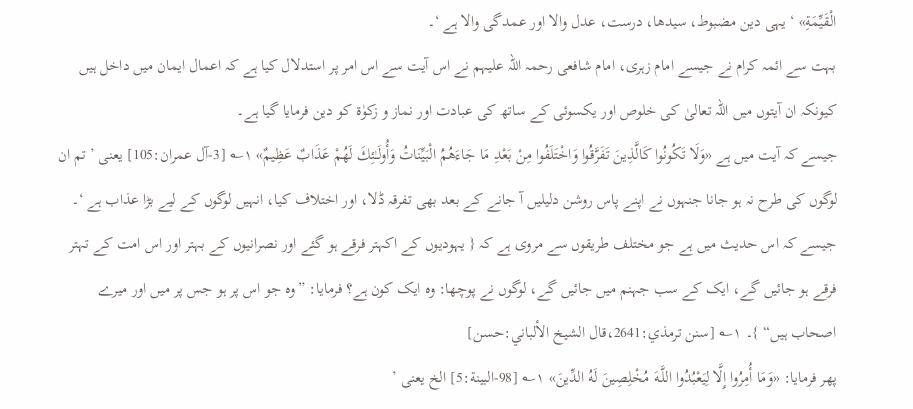الْقَيِّمَةِ» ‘ یہی دین مضبوط، سیدھا، درست، عدل والا اور عمدگی والا ہے ‘۔
بہت سے ائمہ کرام نے جیسے امام زہری، امام شافعی رحمہ اللہ علیہم نے اس آیت سے اس امر پر استدلال کیا ہے کہ اعمال ایمان میں داخل ہیں کیونکہ ان آیتوں میں اللہ تعالیٰ کی خلوص اور یکسوئی کے ساتھ کی عبادت اور نماز و زکوٰۃ کو دین فرمایا گیا ہے۔
جیسے کہ آیت میں ہے «وَلَا تَكُونُوا كَالَّذِينَ تَفَرَّقُوا وَاخْتَلَفُوا مِنْ بَعْدِ مَا جَاءَهُمُ الْبَيِّنَاتُ وَأُولَـٰئِكَ لَهُمْ عَذَابٌ عَظِيمٌ» ۱؎ [3-آل عمران:105] یعنی ’ تم ان لوگوں کی طرح نہ ہو جانا جنہوں نے اپنے پاس روشن دلیلیں آ جانے کے بعد بھی تفرقہ ڈلا، اور اختلاف کیا، انہیں لوگوں کے لیے بڑا عذاب ہے ‘۔
جیسے کہ اس حدیث میں ہے جو مختلف طریقوں سے مروی ہے کہ { یہودیوں کے اکہتر فرقے ہو گئے اور نصرانیوں کے بہتر اور اس امت کے تہتر فرقے ہو جائیں گے، ایک کے سب جہنم میں جائیں گے، لوگوں نے پوچھا: وہ ایک کون ہے؟ فرمایا: ”وہ جو اس پر ہو جس پر میں اور میرے اصحاب ہیں“ }۔ ۱؎ [سنن ترمذي:2641،قال الشيخ الألباني:حسن]
پھر فرمایا: «وَمَا أُمِرُوا إِلَّا لِيَعْبُدُوا اللَّـهَ مُخْلِصِينَ لَهُ الدِّينَ» ۱؎ [98-البينة:5] الخ یعنی ’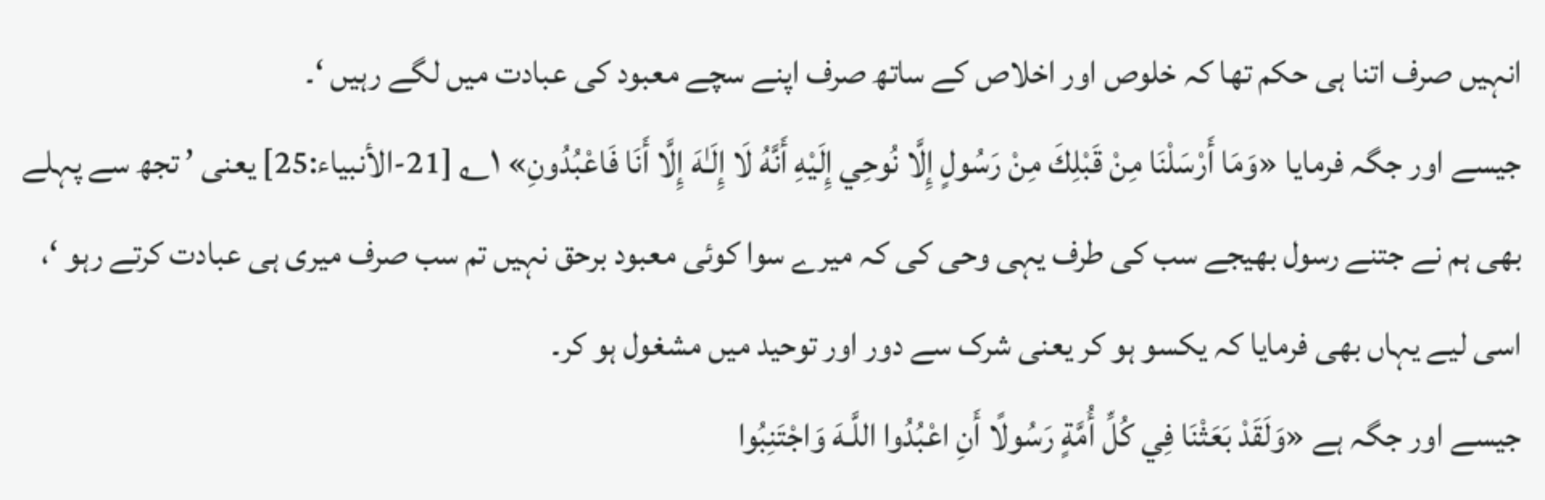انہیں صرف اتنا ہی حکم تھا کہ خلوص اور اخلاص کے ساتھ صرف اپنے سچے معبود کی عبادت میں لگے رہیں ‘۔
جیسے اور جگہ فرمایا «وَمَا أَرْسَلْنَا مِنْ قَبْلِكَ مِنْ رَسُولٍ إِلَّا نُوحِي إِلَيْهِ أَنَّهُ لَا إِلَـٰهَ إِلَّا أَنَا فَاعْبُدُونِ» ۱؎ [21-الأنبياء:25] یعنی ’ تجھ سے پہلے بھی ہم نے جتنے رسول بھیجے سب کی طرف یہی وحی کی کہ میرے سوا کوئی معبود برحق نہیں تم سب صرف میری ہی عبادت کرتے رہو ‘، اسی لیے یہاں بھی فرمایا کہ یکسو ہو کر یعنی شرک سے دور اور توحید میں مشغول ہو کر۔
جیسے اور جگہ ہے «وَلَقَدْ بَعَثْنَا فِي كُلِّ أُمَّةٍ رَسُولًا أَنِ اعْبُدُوا اللَّـهَ وَاجْتَنِبُوا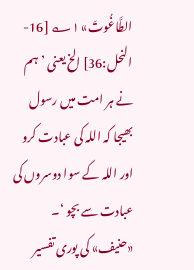الطَّاغُوتَ» ۱؎ [16-النحل:36] الخ یعنی ’ ہم نے ہر امت میں رسول بھیجا کہ اللہ کی عبادت کرو اور اللہ کے سوا دوسروں کی عبادت سے بچو ‘۔
«حنیف» کی پوری تفسیر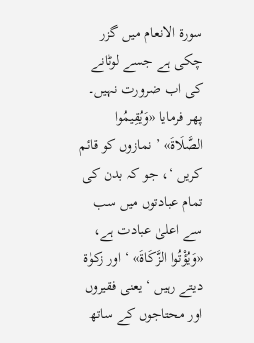سورۃ الانعام میں گزر چکی ہے جسے لوٹانے کی اب ضرورت نہیں۔
پھر فرمایا «وَيُقِيمُوا الصَّلَاةَ» ’ نمازوں کو قائم کریں ‘، جو کہ بدن کی تمام عبادتوں میں سب سے اعلیٰ عبادت ہے، «وَيُؤْتُوا الزَّكَاةَ» ‘ اور زکوٰۃ دیتے رہیں ‘ یعنی فقیروں اور محتاجوں کے ساتھ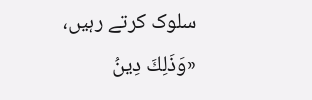سلوک کرتے رہیں، «وَذَلِكَ دِينُ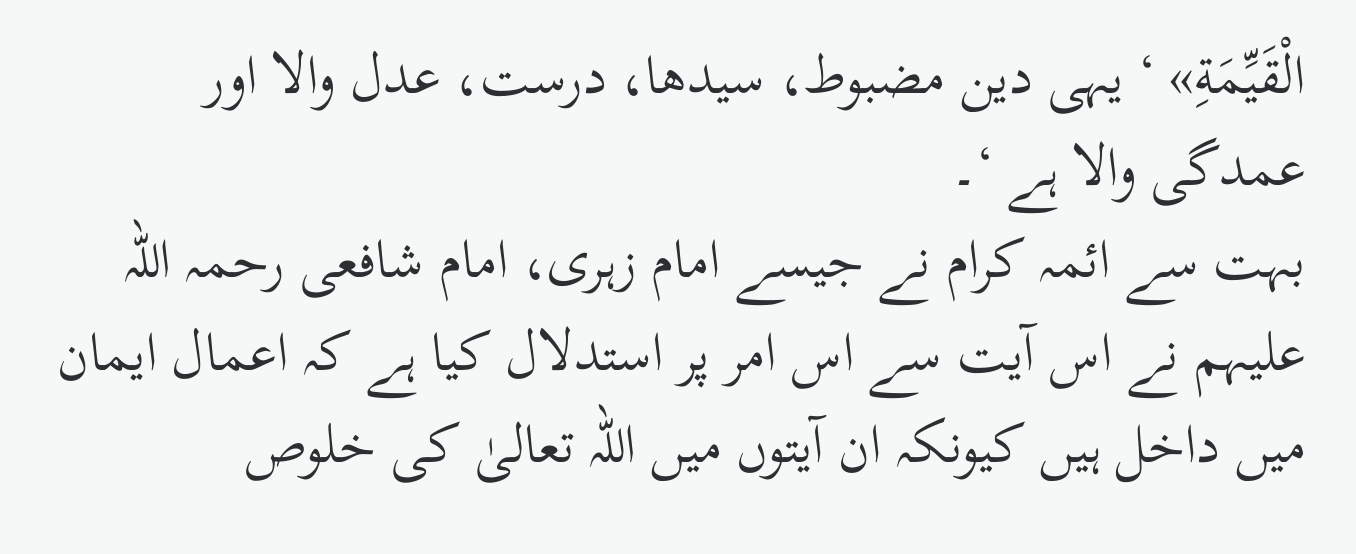الْقَيِّمَةِ» ‘ یہی دین مضبوط، سیدھا، درست، عدل والا اور عمدگی والا ہے ‘۔
بہت سے ائمہ کرام نے جیسے امام زہری، امام شافعی رحمہ اللہ علیہم نے اس آیت سے اس امر پر استدلال کیا ہے کہ اعمال ایمان میں داخل ہیں کیونکہ ان آیتوں میں اللہ تعالیٰ کی خلوص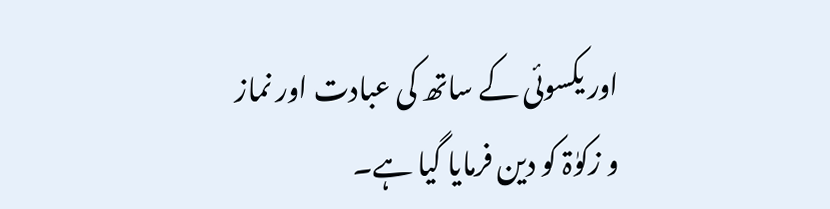اور یکسوئی کے ساتھ کی عبادت اور نماز و زکوٰۃ کو دین فرمایا گیا ہے۔